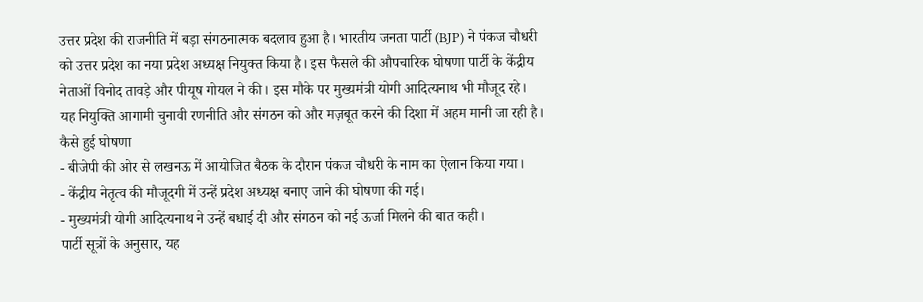उत्तर प्रदेश की राजनीति में बड़ा संगठनात्मक बदलाव हुआ है। भारतीय जनता पार्टी (BJP) ने पंकज चौधरी को उत्तर प्रदेश का नया प्रदेश अध्यक्ष नियुक्त किया है। इस फैसले की औपचारिक घोषणा पार्टी के केंद्रीय नेताओं विनोद तावड़े और पीयूष गोयल ने की। इस मौके पर मुख्यमंत्री योगी आदित्यनाथ भी मौजूद रहे।
यह नियुक्ति आगामी चुनावी रणनीति और संगठन को और मज़बूत करने की दिशा में अहम मानी जा रही है।
कैसे हुई घोषणा
- बीजेपी की ओर से लखनऊ में आयोजित बैठक के दौरान पंकज चौधरी के नाम का ऐलान किया गया।
- केंद्रीय नेतृत्व की मौजूदगी में उन्हें प्रदेश अध्यक्ष बनाए जाने की घोषणा की गई।
- मुख्यमंत्री योगी आदित्यनाथ ने उन्हें बधाई दी और संगठन को नई ऊर्जा मिलने की बात कही।
पार्टी सूत्रों के अनुसार, यह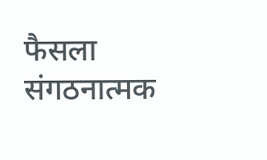फैसला संगठनात्मक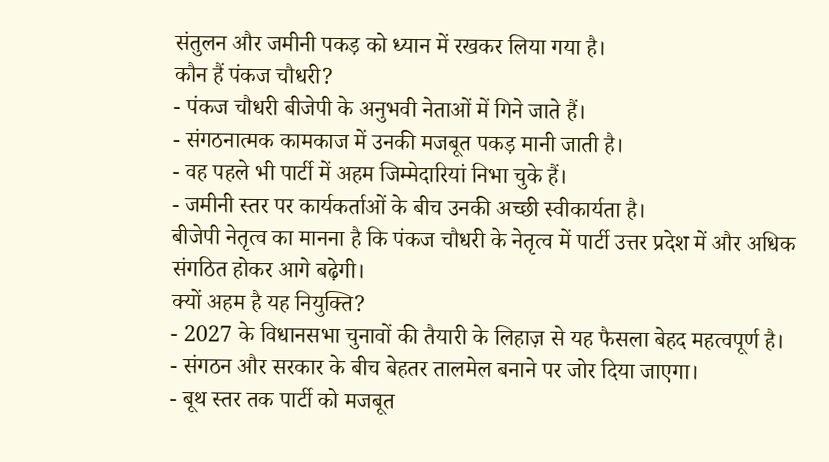संतुलन और जमीनी पकड़ को ध्यान में रखकर लिया गया है।
कौन हैं पंकज चौधरी?
- पंकज चौधरी बीजेपी के अनुभवी नेताओं में गिने जाते हैं।
- संगठनात्मक कामकाज में उनकी मजबूत पकड़ मानी जाती है।
- वह पहले भी पार्टी में अहम जिम्मेदारियां निभा चुके हैं।
- जमीनी स्तर पर कार्यकर्ताओं के बीच उनकी अच्छी स्वीकार्यता है।
बीजेपी नेतृत्व का मानना है कि पंकज चौधरी के नेतृत्व में पार्टी उत्तर प्रदेश में और अधिक संगठित होकर आगे बढ़ेगी।
क्यों अहम है यह नियुक्ति?
- 2027 के विधानसभा चुनावों की तैयारी के लिहाज़ से यह फैसला बेहद महत्वपूर्ण है।
- संगठन और सरकार के बीच बेहतर तालमेल बनाने पर जोर दिया जाएगा।
- बूथ स्तर तक पार्टी को मजबूत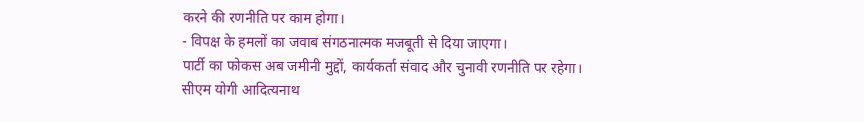करने की रणनीति पर काम होगा।
- विपक्ष के हमलों का जवाब संगठनात्मक मजबूती से दिया जाएगा।
पार्टी का फोकस अब जमीनी मुद्दों, कार्यकर्ता संवाद और चुनावी रणनीति पर रहेगा।
सीएम योगी आदित्यनाथ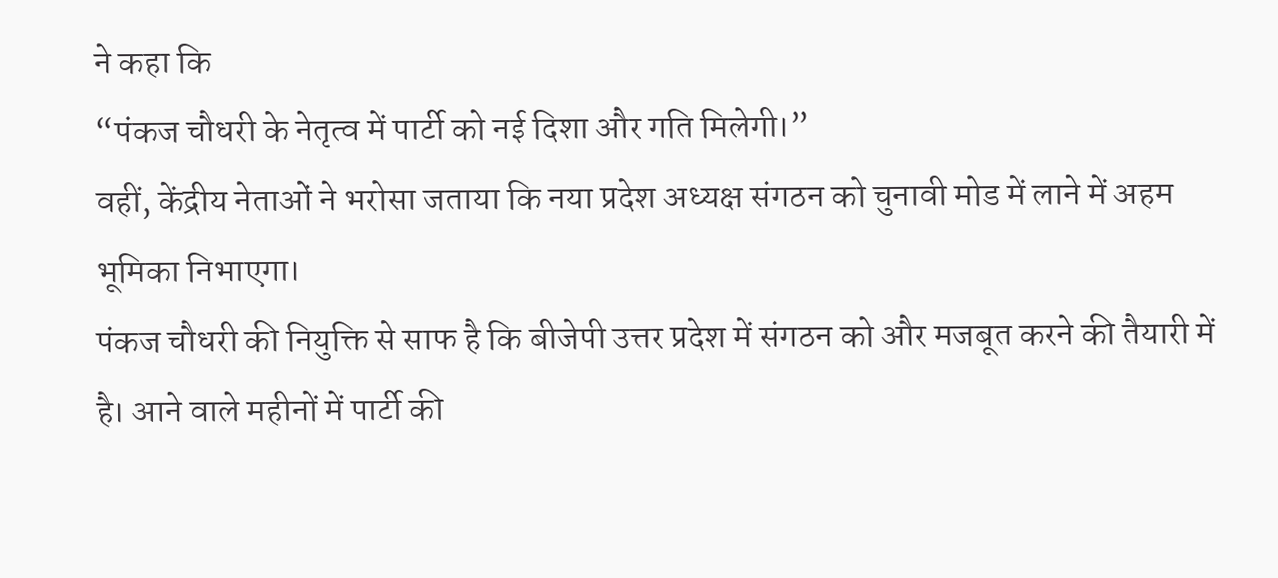ने कहा कि
“पंकज चौधरी के नेतृत्व में पार्टी को नई दिशा और गति मिलेगी।”
वहीं, केंद्रीय नेताओं ने भरोसा जताया कि नया प्रदेश अध्यक्ष संगठन को चुनावी मोड में लाने में अहम भूमिका निभाएगा।
पंकज चौधरी की नियुक्ति से साफ है कि बीजेपी उत्तर प्रदेश में संगठन को और मजबूत करने की तैयारी में है। आने वाले महीनों में पार्टी की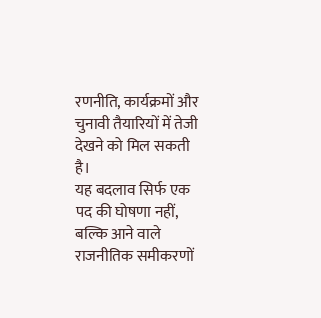रणनीति, कार्यक्रमों और चुनावी तैयारियों में तेजी देखने को मिल सकती है।
यह बदलाव सिर्फ एक पद की घोषणा नहीं, बल्कि आने वाले राजनीतिक समीकरणों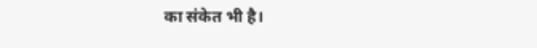का संकेत भी है।